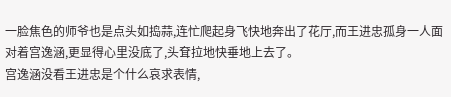一脸焦色的师爷也是点头如捣蒜,连忙爬起身飞快地奔出了花厅,而王进忠孤身一人面对着宫逸涵,更显得心里没底了,头耷拉地快垂地上去了。
宫逸涵没看王进忠是个什么哀求表情,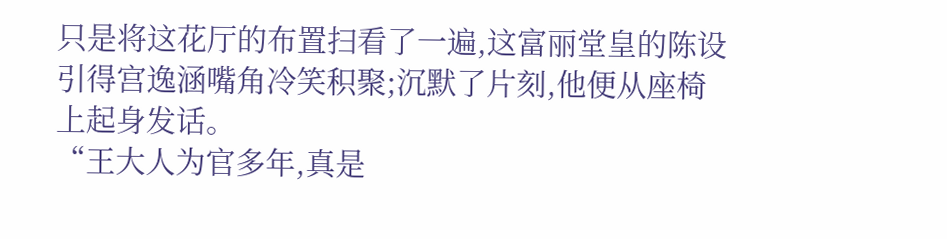只是将这花厅的布置扫看了一遍,这富丽堂皇的陈设引得宫逸涵嘴角冷笑积聚;沉默了片刻,他便从座椅上起身发话。
“王大人为官多年,真是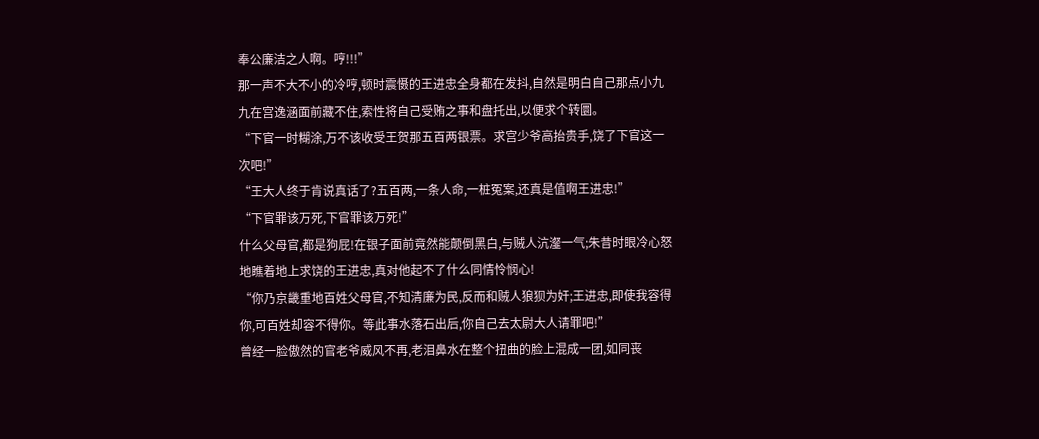奉公廉洁之人啊。哼!!!”
那一声不大不小的冷哼,顿时震慑的王进忠全身都在发抖,自然是明白自己那点小九九在宫逸涵面前藏不住,索性将自己受贿之事和盘托出,以便求个转圜。
“下官一时糊涂,万不该收受王贺那五百两银票。求宫少爷高抬贵手,饶了下官这一次吧!”
“王大人终于肯说真话了?五百两,一条人命,一桩冤案,还真是值啊王进忠!”
“下官罪该万死,下官罪该万死!”
什么父母官,都是狗屁!在银子面前竟然能颠倒黑白,与贼人沆瀣一气;朱昔时眼冷心怒地瞧着地上求饶的王进忠,真对他起不了什么同情怜悯心!
“你乃京畿重地百姓父母官,不知清廉为民,反而和贼人狼狈为奸;王进忠,即使我容得你,可百姓却容不得你。等此事水落石出后,你自己去太尉大人请罪吧!”
曾经一脸傲然的官老爷威风不再,老泪鼻水在整个扭曲的脸上混成一团,如同丧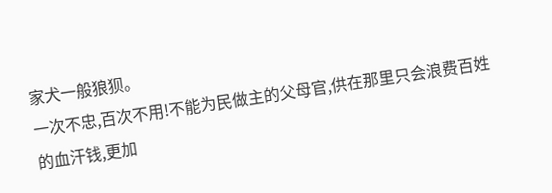家犬一般狼狈。
一次不忠,百次不用!不能为民做主的父母官,供在那里只会浪费百姓的血汗钱,更加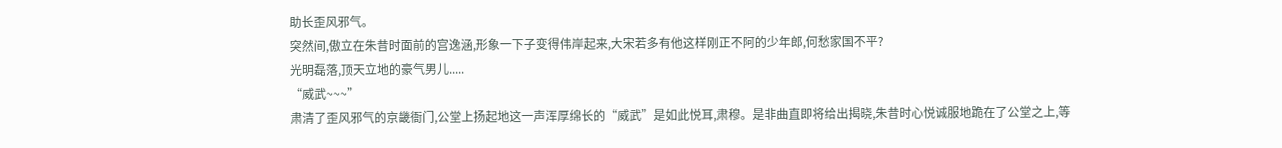助长歪风邪气。
突然间,傲立在朱昔时面前的宫逸涵,形象一下子变得伟岸起来,大宋若多有他这样刚正不阿的少年郎,何愁家国不平?
光明磊落,顶天立地的豪气男儿.....
“威武~~~”
肃清了歪风邪气的京畿衙门,公堂上扬起地这一声浑厚绵长的“威武”是如此悦耳,肃穆。是非曲直即将给出揭晓,朱昔时心悦诚服地跪在了公堂之上,等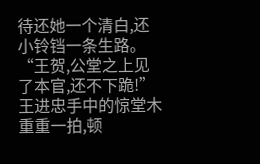待还她一个清白,还小铃铛一条生路。
“王贺,公堂之上见了本官,还不下跪!”
王进忠手中的惊堂木重重一拍,顿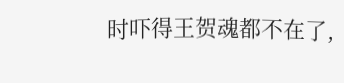时吓得王贺魂都不在了,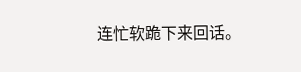连忙软跪下来回话。